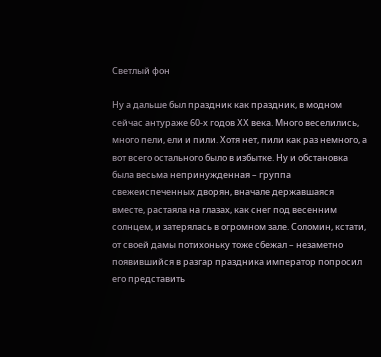Светлый фон

Ну а дальше был праздник как праздник, в модном сейчас антураже 60-х годов XX века. Много веселились, много пели, ели и пили. Хотя нет, пили как раз немного, а вот всего остального было в избытке. Ну и обстановка была весьма непринужденная – группа свежеиспеченных дворян, вначале державшаяся вместе, растаяла на глазах, как снег под весенним солнцем, и затерялась в огромном зале. Соломин, кстати, от своей дамы потихоньку тоже сбежал – незаметно появившийся в разгар праздника император попросил его представить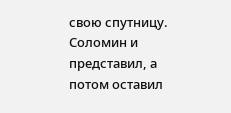свою спутницу. Соломин и представил, а потом оставил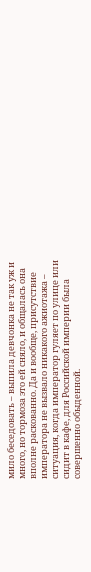мило беседовать – выпила девчонка не так уж и много, но тормоза это ей сняло, и общалась она вполне раскованно. Да и вообще, присутствие императора не вызвало никакого ажиотажа – ситуация, когда император гуляет по улице или сидит в кафе, для Российской империи была совершенно обыденной.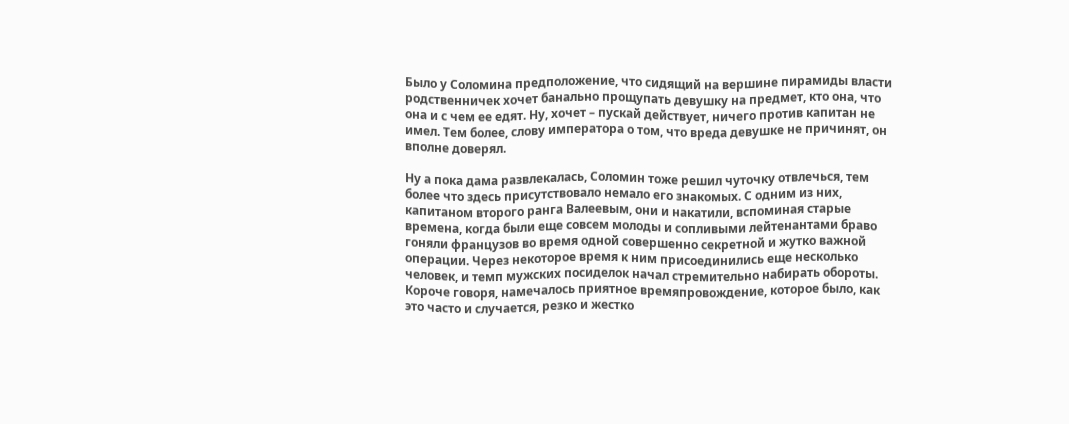Было у Соломина предположение, что сидящий на вершине пирамиды власти родственничек хочет банально прощупать девушку на предмет, кто она, что она и с чем ее едят. Ну, хочет – пускай действует, ничего против капитан не имел. Тем более, слову императора о том, что вреда девушке не причинят, он вполне доверял.

Ну а пока дама развлекалась, Соломин тоже решил чуточку отвлечься, тем более что здесь присутствовало немало его знакомых. С одним из них, капитаном второго ранга Валеевым, они и накатили, вспоминая старые времена, когда были еще совсем молоды и сопливыми лейтенантами браво гоняли французов во время одной совершенно секретной и жутко важной операции. Через некоторое время к ним присоединились еще несколько человек, и темп мужских посиделок начал стремительно набирать обороты. Короче говоря, намечалось приятное времяпровождение, которое было, как это часто и случается, резко и жестко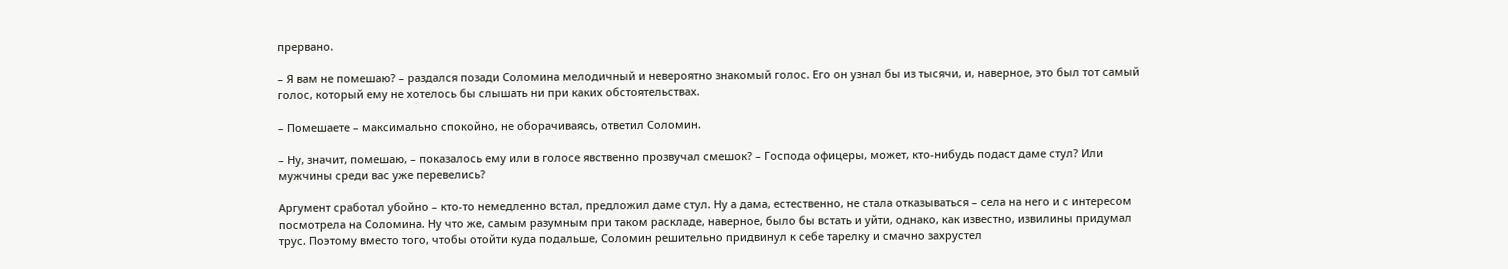прервано.

– Я вам не помешаю? – раздался позади Соломина мелодичный и невероятно знакомый голос. Его он узнал бы из тысячи, и, наверное, это был тот самый голос, который ему не хотелось бы слышать ни при каких обстоятельствах.

– Помешаете – максимально спокойно, не оборачиваясь, ответил Соломин.

– Ну, значит, помешаю, – показалось ему или в голосе явственно прозвучал смешок? – Господа офицеры, может, кто-нибудь подаст даме стул? Или мужчины среди вас уже перевелись?

Аргумент сработал убойно – кто-то немедленно встал, предложил даме стул. Ну а дама, естественно, не стала отказываться – села на него и с интересом посмотрела на Соломина. Ну что же, самым разумным при таком раскладе, наверное, было бы встать и уйти, однако, как известно, извилины придумал трус. Поэтому вместо того, чтобы отойти куда подальше, Соломин решительно придвинул к себе тарелку и смачно захрустел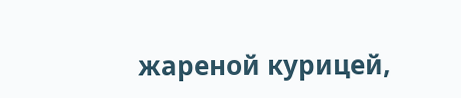жареной курицей,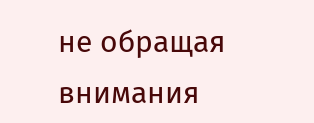не обращая внимания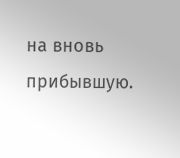на вновь прибывшую.